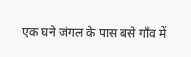एक घने जंगल के पास बसे गाँव में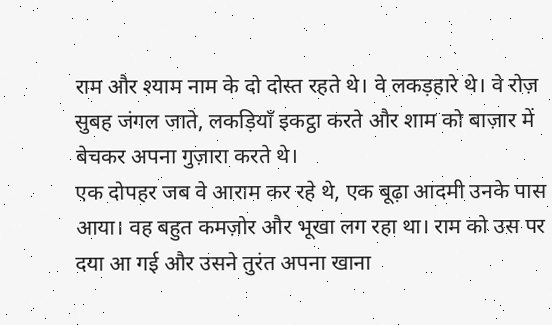राम और श्याम नाम के दो दोस्त रहते थे। वे लकड़हारे थे। वे रोज़ सुबह जंगल जाते, लकड़ियाँ इकट्ठा करते और शाम को बाज़ार में बेचकर अपना गुज़ारा करते थे।
एक दोपहर जब वे आराम कर रहे थे, एक बूढ़ा आदमी उनके पास आया। वह बहुत कमज़ोर और भूखा लग रहा था। राम को उस पर दया आ गई और उसने तुरंत अपना खाना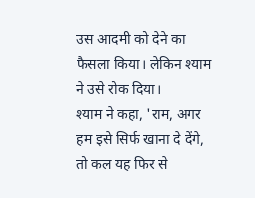उस आदमी को देने का फैसला किया। लेकिन श्याम ने उसे रोक दिया।
श्याम ने कहा, 'राम, अगर हम इसे सिर्फ खाना दे देंगे, तो कल यह फिर से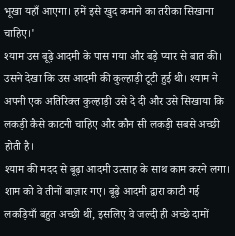भूखा यहाँ आएगा। हमें इसे खुद कमाने का तरीका सिखाना चाहिए।'
श्याम उस बूढ़े आदमी के पास गया और बड़े प्यार से बात की। उसने देखा कि उस आदमी की कुल्हाड़ी टूटी हुई थी। श्याम ने अपनी एक अतिरिक्त कुल्हाड़ी उसे दे दी और उसे सिखाया कि लकड़ी कैसे काटनी चाहिए और कौन सी लकड़ी सबसे अच्छी होती है।
श्याम की मदद से बूढ़ा आदमी उत्साह के साथ काम करने लगा। शाम को वे तीनों बाज़ार गए। बूढ़े आदमी द्वारा काटी गई लकड़ियाँ बहुत अच्छी थीं, इसलिए वे जल्दी ही अच्छे दामों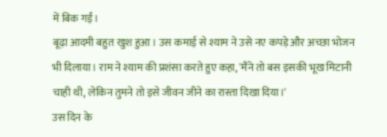में बिक गईं।
बूढ़ा आदमी बहुत खुश हुआ। उस कमाई से श्याम ने उसे नए कपड़े और अच्छा भोजन भी दिलाया। राम ने श्याम की प्रशंसा करते हुए कहा, 'मैंने तो बस इसकी भूख मिटानी चाही थी, लेकिन तुमने तो इसे जीवन जीने का रास्ता दिखा दिया।'
उस दिन के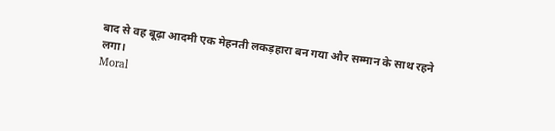बाद से वह बूढ़ा आदमी एक मेहनती लकड़हारा बन गया और सम्मान के साथ रहने लगा।
Moral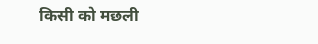किसी को मछली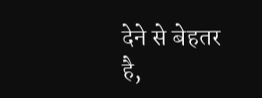देने से बेहतर है,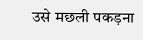उसे मछली पकड़ना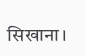सिखाना।